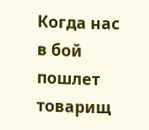Когда нас в бой пошлeт товарищ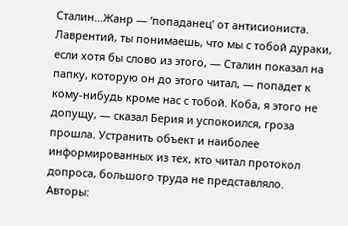Сталин…Жанр — ‘попаданец’ от антисиониста. Лаврентий, ты понимаешь, что мы с тобой дураки, если хотя бы слово из этого, — Сталин показал на папку, которую он до этого читал, — попадет к кому-нибудь кроме нас с тобой. Коба, я этого не допущу, — сказал Берия и успокоился, гроза прошла. Устранить объект и наиболее информированных из тех, кто читал протокол допроса, большого труда не представляло.
Авторы: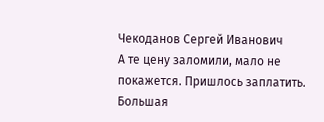Чекоданов Сергей Иванович
А те цену заломили, мало не покажется. Пришлось заплатить. Большая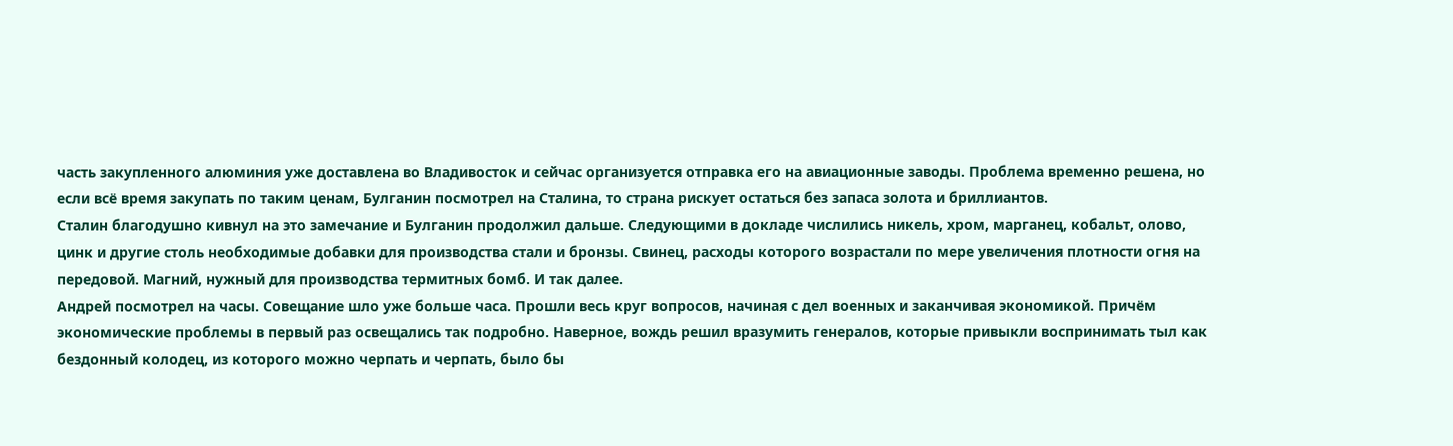часть закупленного алюминия уже доставлена во Владивосток и сейчас организуется отправка его на авиационные заводы. Проблема временно решена, но если всё время закупать по таким ценам, Булганин посмотрел на Сталина, то страна рискует остаться без запаса золота и бриллиантов.
Сталин благодушно кивнул на это замечание и Булганин продолжил дальше. Следующими в докладе числились никель, хром, марганец, кобальт, олово, цинк и другие столь необходимые добавки для производства стали и бронзы. Свинец, расходы которого возрастали по мере увеличения плотности огня на передовой. Магний, нужный для производства термитных бомб. И так далее.
Андрей посмотрел на часы. Совещание шло уже больше часа. Прошли весь круг вопросов, начиная с дел военных и заканчивая экономикой. Причём экономические проблемы в первый раз освещались так подробно. Наверное, вождь решил вразумить генералов, которые привыкли воспринимать тыл как бездонный колодец, из которого можно черпать и черпать, было бы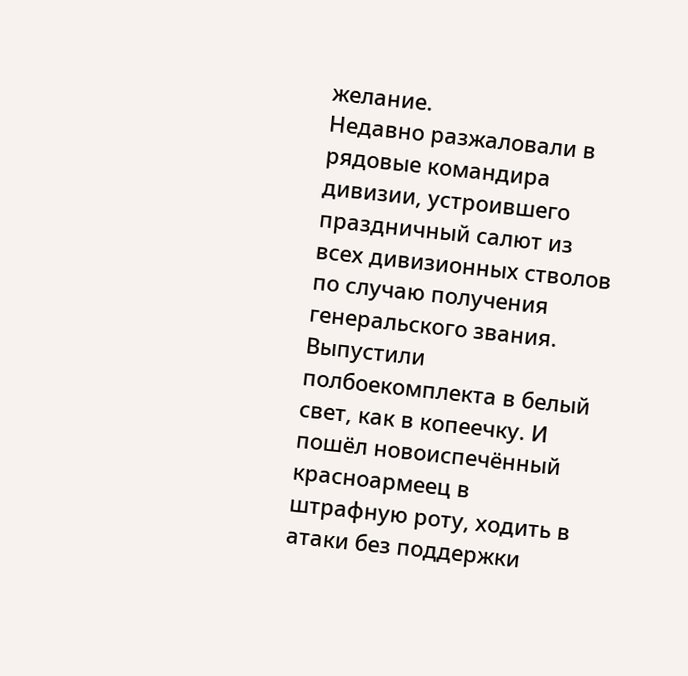желание.
Недавно разжаловали в рядовые командира дивизии, устроившего праздничный салют из всех дивизионных стволов по случаю получения генеральского звания. Выпустили полбоекомплекта в белый свет, как в копеечку. И пошёл новоиспечённый красноармеец в штрафную роту, ходить в атаки без поддержки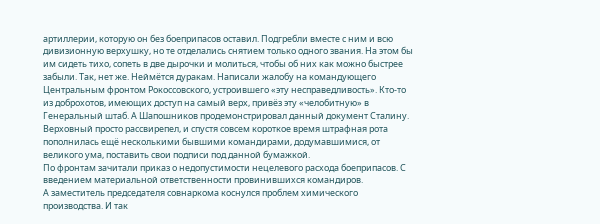артиллерии, которую он без боеприпасов оставил. Подгребли вместе с ним и всю дивизионную верхушку, но те отделались снятием только одного звания. На этом бы им сидеть тихо, сопеть в две дырочки и молиться, чтобы об них как можно быстрее забыли. Так, нет же. Неймётся дуракам. Написали жалобу на командующего Центральным фронтом Рокоссовского, устроившего «эту несправедливость». Кто-то из доброхотов, имеющих доступ на самый верх, привёз эту «челобитную» в Генеральный штаб. А Шапошников продемонстрировал данный документ Сталину. Верховный просто рассвирепел, и спустя совсем короткое время штрафная рота пополнилась ещё несколькими бывшими командирами, додумавшимися, от великого ума, поставить свои подписи под данной бумажкой.
По фронтам зачитали приказ о недопустимости нецелевого расхода боеприпасов. С введением материальной ответственности провинившихся командиров.
А заместитель председателя совнаркома коснулся проблем химического производства. И так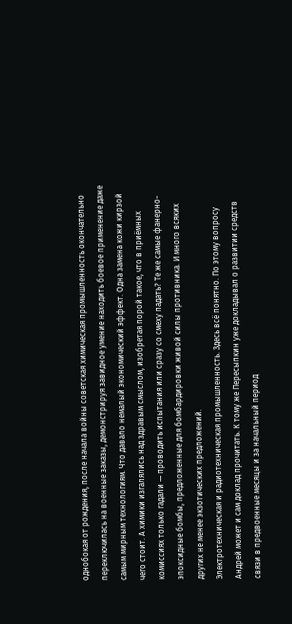однобокая от рождения, после начала войны советская химическая промышленность окончательно переключилась на военные заказы, демонстрируя завидное умение находить боевое применение даже самым мирным технологиям. Что давало немалый экономический эффект. Одна замена кожи кирзой чего стоит. А химики изгалялись над здравым смыслом, изобретая порой такое, что в приёмных комиссиях только гадали — проводить испытания или сразу со смеху падать? Те же самые фанерно-эпоксидные бомбы, предложенные для бомбардировки живой силы противника. И много всяких других не менее экзотических предложений.
Электротехническая и радиотехническая промышленность. Здесь всё понятно. По этому вопросу Андрей может и сам доклад прочитать. К тому же Пересыпкин уже докладывал о развитии средств связи в предвоенные месяцы и за начальный период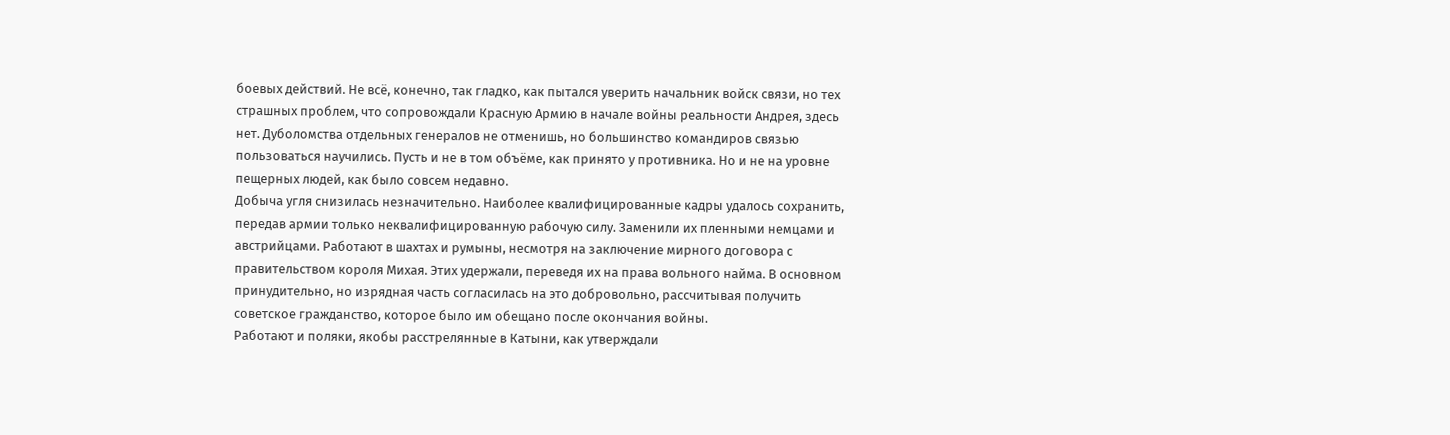боевых действий. Не всё, конечно, так гладко, как пытался уверить начальник войск связи, но тех страшных проблем, что сопровождали Красную Армию в начале войны реальности Андрея, здесь нет. Дуболомства отдельных генералов не отменишь, но большинство командиров связью пользоваться научились. Пусть и не в том объёме, как принято у противника. Но и не на уровне пещерных людей, как было совсем недавно.
Добыча угля снизилась незначительно. Наиболее квалифицированные кадры удалось сохранить, передав армии только неквалифицированную рабочую силу. Заменили их пленными немцами и австрийцами. Работают в шахтах и румыны, несмотря на заключение мирного договора с правительством короля Михая. Этих удержали, переведя их на права вольного найма. В основном принудительно, но изрядная часть согласилась на это добровольно, рассчитывая получить советское гражданство, которое было им обещано после окончания войны.
Работают и поляки, якобы расстрелянные в Катыни, как утверждали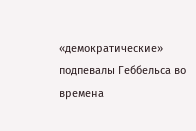«демократические» подпевалы Геббельса во времена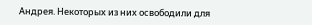Андрея. Некоторых из них освободили для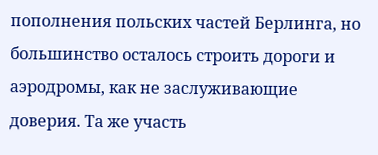пополнения польских частей Берлинга, но большинство осталось строить дороги и аэродромы, как не заслуживающие доверия. Та же участь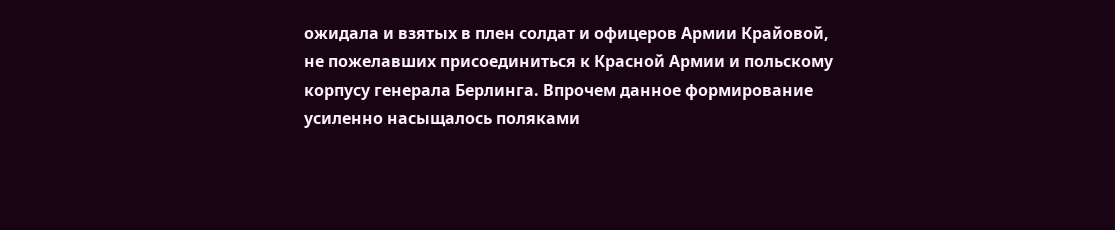ожидала и взятых в плен солдат и офицеров Армии Крайовой, не пожелавших присоединиться к Красной Армии и польскому корпусу генерала Берлинга. Впрочем данное формирование усиленно насыщалось поляками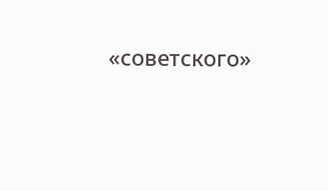«советского»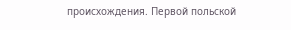происхождения. Первой польской